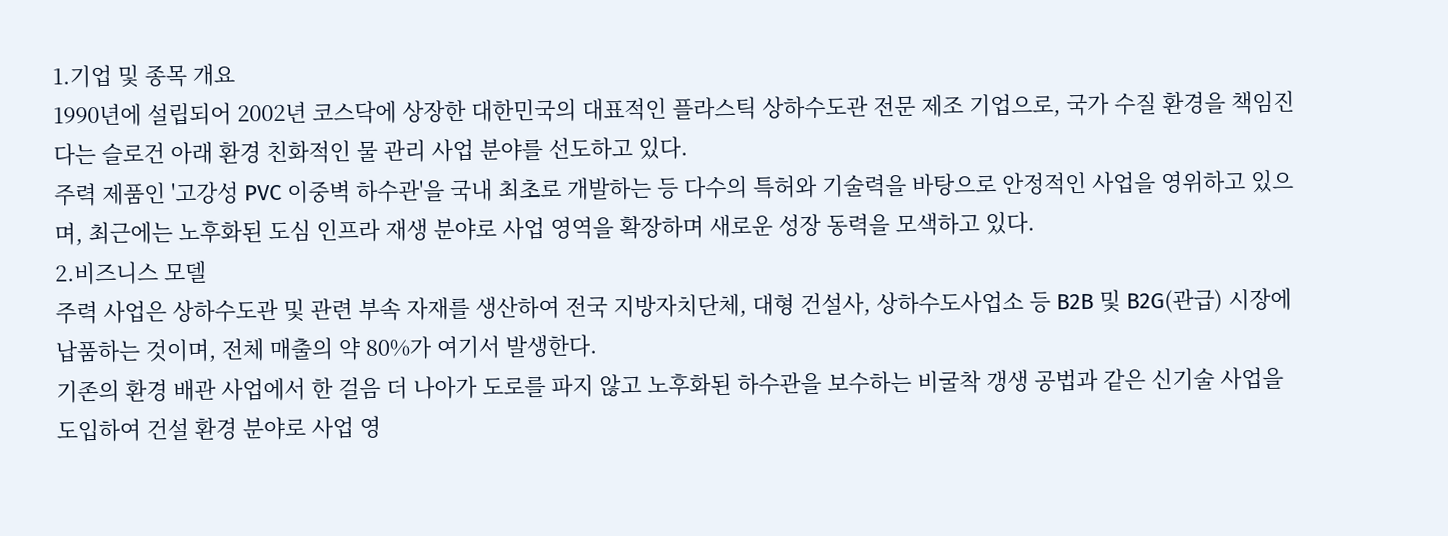1.기업 및 종목 개요
1990년에 설립되어 2002년 코스닥에 상장한 대한민국의 대표적인 플라스틱 상하수도관 전문 제조 기업으로, 국가 수질 환경을 책임진다는 슬로건 아래 환경 친화적인 물 관리 사업 분야를 선도하고 있다.
주력 제품인 '고강성 PVC 이중벽 하수관'을 국내 최초로 개발하는 등 다수의 특허와 기술력을 바탕으로 안정적인 사업을 영위하고 있으며, 최근에는 노후화된 도심 인프라 재생 분야로 사업 영역을 확장하며 새로운 성장 동력을 모색하고 있다.
2.비즈니스 모델
주력 사업은 상하수도관 및 관련 부속 자재를 생산하여 전국 지방자치단체, 대형 건설사, 상하수도사업소 등 B2B 및 B2G(관급) 시장에 납품하는 것이며, 전체 매출의 약 80%가 여기서 발생한다.
기존의 환경 배관 사업에서 한 걸음 더 나아가 도로를 파지 않고 노후화된 하수관을 보수하는 비굴착 갱생 공법과 같은 신기술 사업을 도입하여 건설 환경 분야로 사업 영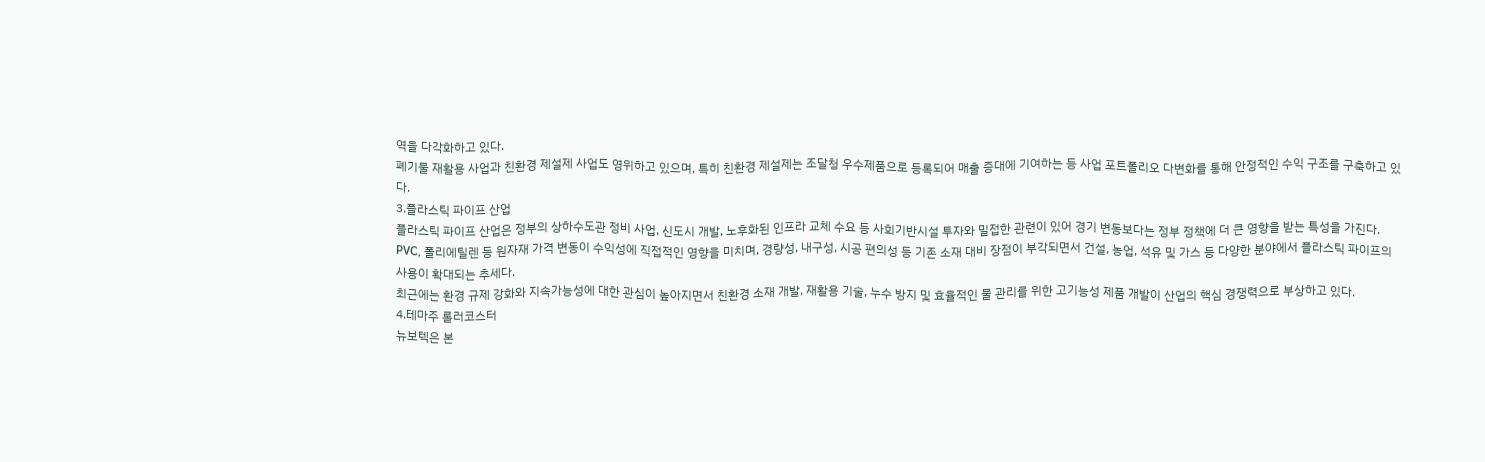역을 다각화하고 있다.
폐기물 재활용 사업과 친환경 제설제 사업도 영위하고 있으며, 특히 친환경 제설제는 조달청 우수제품으로 등록되어 매출 증대에 기여하는 등 사업 포트폴리오 다변화를 통해 안정적인 수익 구조를 구축하고 있다.
3.플라스틱 파이프 산업
플라스틱 파이프 산업은 정부의 상하수도관 정비 사업, 신도시 개발, 노후화된 인프라 교체 수요 등 사회기반시설 투자와 밀접한 관련이 있어 경기 변동보다는 정부 정책에 더 큰 영향을 받는 특성을 가진다.
PVC, 폴리에틸렌 등 원자재 가격 변동이 수익성에 직접적인 영향을 미치며, 경량성, 내구성, 시공 편의성 등 기존 소재 대비 장점이 부각되면서 건설, 농업, 석유 및 가스 등 다양한 분야에서 플라스틱 파이프의 사용이 확대되는 추세다.
최근에는 환경 규제 강화와 지속가능성에 대한 관심이 높아지면서 친환경 소재 개발, 재활용 기술, 누수 방지 및 효율적인 물 관리를 위한 고기능성 제품 개발이 산업의 핵심 경쟁력으로 부상하고 있다.
4.테마주 롤러코스터
뉴보텍은 본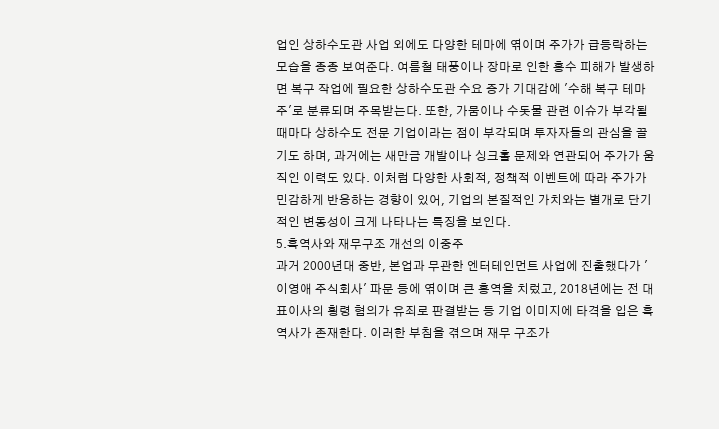업인 상하수도관 사업 외에도 다양한 테마에 엮이며 주가가 급등락하는 모습을 종종 보여준다. 여름철 태풍이나 장마로 인한 홍수 피해가 발생하면 복구 작업에 필요한 상하수도관 수요 증가 기대감에 '수해 복구 테마주'로 분류되며 주목받는다. 또한, 가뭄이나 수돗물 관련 이슈가 부각될 때마다 상하수도 전문 기업이라는 점이 부각되며 투자자들의 관심을 끌기도 하며, 과거에는 새만금 개발이나 싱크홀 문제와 연관되어 주가가 움직인 이력도 있다. 이처럼 다양한 사회적, 정책적 이벤트에 따라 주가가 민감하게 반응하는 경향이 있어, 기업의 본질적인 가치와는 별개로 단기적인 변동성이 크게 나타나는 특징을 보인다.
5.흑역사와 재무구조 개선의 이중주
과거 2000년대 중반, 본업과 무관한 엔터테인먼트 사업에 진출했다가 '이영애 주식회사' 파문 등에 엮이며 큰 홍역을 치렀고, 2018년에는 전 대표이사의 횡령 혐의가 유죄로 판결받는 등 기업 이미지에 타격을 입은 흑역사가 존재한다. 이러한 부침을 겪으며 재무 구조가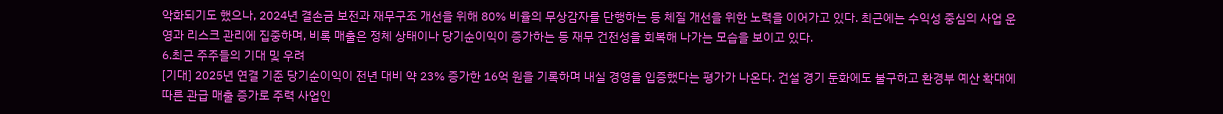악화되기도 했으나, 2024년 결손금 보전과 재무구조 개선을 위해 80% 비율의 무상감자를 단행하는 등 체질 개선을 위한 노력을 이어가고 있다. 최근에는 수익성 중심의 사업 운영과 리스크 관리에 집중하며, 비록 매출은 정체 상태이나 당기순이익이 증가하는 등 재무 건전성을 회복해 나가는 모습을 보이고 있다.
6.최근 주주들의 기대 및 우려
[기대] 2025년 연결 기준 당기순이익이 전년 대비 약 23% 증가한 16억 원을 기록하며 내실 경영을 입증했다는 평가가 나온다. 건설 경기 둔화에도 불구하고 환경부 예산 확대에 따른 관급 매출 증가로 주력 사업인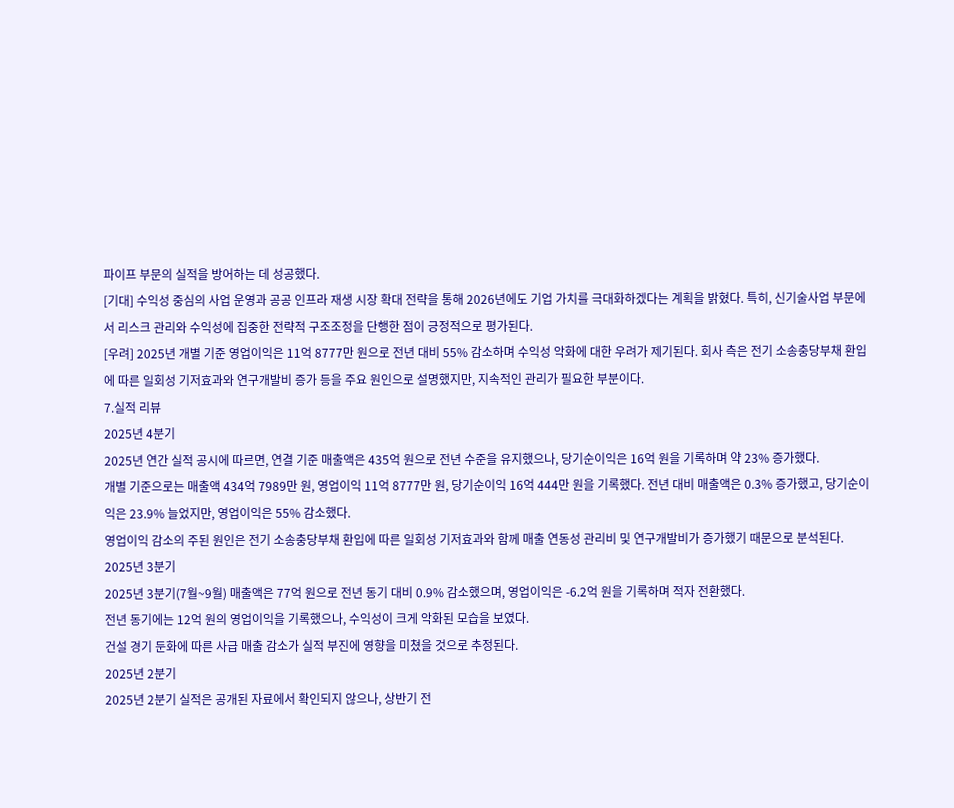파이프 부문의 실적을 방어하는 데 성공했다.
[기대] 수익성 중심의 사업 운영과 공공 인프라 재생 시장 확대 전략을 통해 2026년에도 기업 가치를 극대화하겠다는 계획을 밝혔다. 특히, 신기술사업 부문에서 리스크 관리와 수익성에 집중한 전략적 구조조정을 단행한 점이 긍정적으로 평가된다.
[우려] 2025년 개별 기준 영업이익은 11억 8777만 원으로 전년 대비 55% 감소하며 수익성 악화에 대한 우려가 제기된다. 회사 측은 전기 소송충당부채 환입에 따른 일회성 기저효과와 연구개발비 증가 등을 주요 원인으로 설명했지만, 지속적인 관리가 필요한 부분이다.
7.실적 리뷰
2025년 4분기
2025년 연간 실적 공시에 따르면, 연결 기준 매출액은 435억 원으로 전년 수준을 유지했으나, 당기순이익은 16억 원을 기록하며 약 23% 증가했다.
개별 기준으로는 매출액 434억 7989만 원, 영업이익 11억 8777만 원, 당기순이익 16억 444만 원을 기록했다. 전년 대비 매출액은 0.3% 증가했고, 당기순이익은 23.9% 늘었지만, 영업이익은 55% 감소했다.
영업이익 감소의 주된 원인은 전기 소송충당부채 환입에 따른 일회성 기저효과와 함께 매출 연동성 관리비 및 연구개발비가 증가했기 때문으로 분석된다.
2025년 3분기
2025년 3분기(7월~9월) 매출액은 77억 원으로 전년 동기 대비 0.9% 감소했으며, 영업이익은 -6.2억 원을 기록하며 적자 전환했다.
전년 동기에는 12억 원의 영업이익을 기록했으나, 수익성이 크게 악화된 모습을 보였다.
건설 경기 둔화에 따른 사급 매출 감소가 실적 부진에 영향을 미쳤을 것으로 추정된다.
2025년 2분기
2025년 2분기 실적은 공개된 자료에서 확인되지 않으나, 상반기 전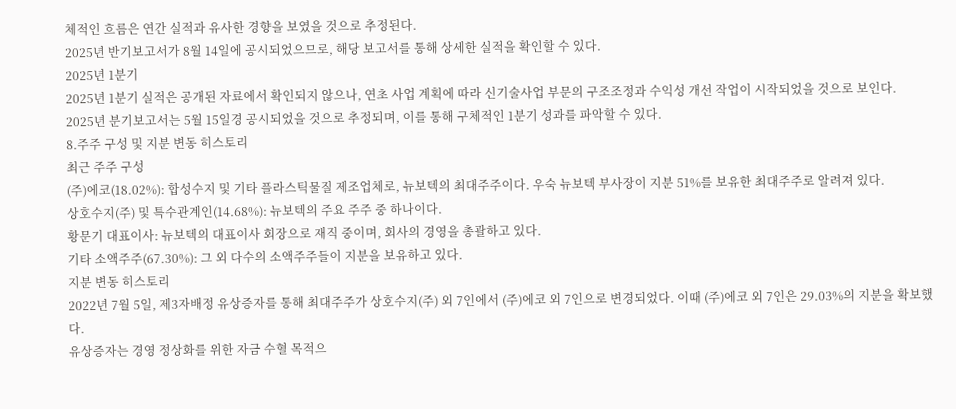체적인 흐름은 연간 실적과 유사한 경향을 보였을 것으로 추정된다.
2025년 반기보고서가 8월 14일에 공시되었으므로, 해당 보고서를 통해 상세한 실적을 확인할 수 있다.
2025년 1분기
2025년 1분기 실적은 공개된 자료에서 확인되지 않으나, 연초 사업 계획에 따라 신기술사업 부문의 구조조정과 수익성 개선 작업이 시작되었을 것으로 보인다.
2025년 분기보고서는 5월 15일경 공시되었을 것으로 추정되며, 이를 통해 구체적인 1분기 성과를 파악할 수 있다.
8.주주 구성 및 지분 변동 히스토리
최근 주주 구성
(주)에코(18.02%): 합성수지 및 기타 플라스틱물질 제조업체로, 뉴보텍의 최대주주이다. 우숙 뉴보텍 부사장이 지분 51%를 보유한 최대주주로 알려져 있다.
상호수지(주) 및 특수관계인(14.68%): 뉴보텍의 주요 주주 중 하나이다.
황문기 대표이사: 뉴보텍의 대표이사 회장으로 재직 중이며, 회사의 경영을 총괄하고 있다.
기타 소액주주(67.30%): 그 외 다수의 소액주주들이 지분을 보유하고 있다.
지분 변동 히스토리
2022년 7월 5일, 제3자배정 유상증자를 통해 최대주주가 상호수지(주) 외 7인에서 (주)에코 외 7인으로 변경되었다. 이때 (주)에코 외 7인은 29.03%의 지분을 확보했다.
유상증자는 경영 정상화를 위한 자금 수혈 목적으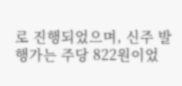로 진행되었으며, 신주 발행가는 주당 822원이었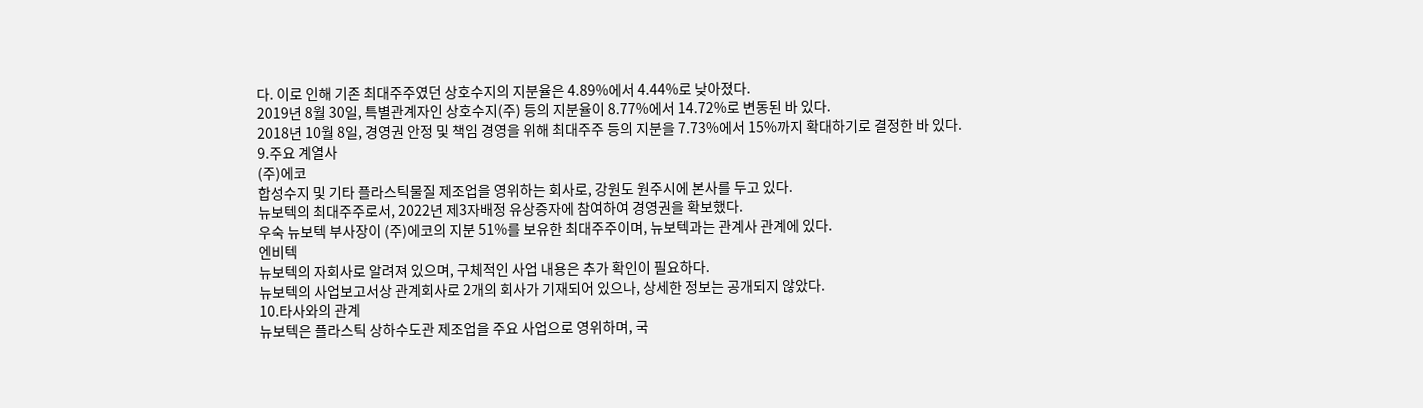다. 이로 인해 기존 최대주주였던 상호수지의 지분율은 4.89%에서 4.44%로 낮아졌다.
2019년 8월 30일, 특별관계자인 상호수지(주) 등의 지분율이 8.77%에서 14.72%로 변동된 바 있다.
2018년 10월 8일, 경영권 안정 및 책임 경영을 위해 최대주주 등의 지분을 7.73%에서 15%까지 확대하기로 결정한 바 있다.
9.주요 계열사
(주)에코
합성수지 및 기타 플라스틱물질 제조업을 영위하는 회사로, 강원도 원주시에 본사를 두고 있다.
뉴보텍의 최대주주로서, 2022년 제3자배정 유상증자에 참여하여 경영권을 확보했다.
우숙 뉴보텍 부사장이 (주)에코의 지분 51%를 보유한 최대주주이며, 뉴보텍과는 관계사 관계에 있다.
엔비텍
뉴보텍의 자회사로 알려져 있으며, 구체적인 사업 내용은 추가 확인이 필요하다.
뉴보텍의 사업보고서상 관계회사로 2개의 회사가 기재되어 있으나, 상세한 정보는 공개되지 않았다.
10.타사와의 관계
뉴보텍은 플라스틱 상하수도관 제조업을 주요 사업으로 영위하며, 국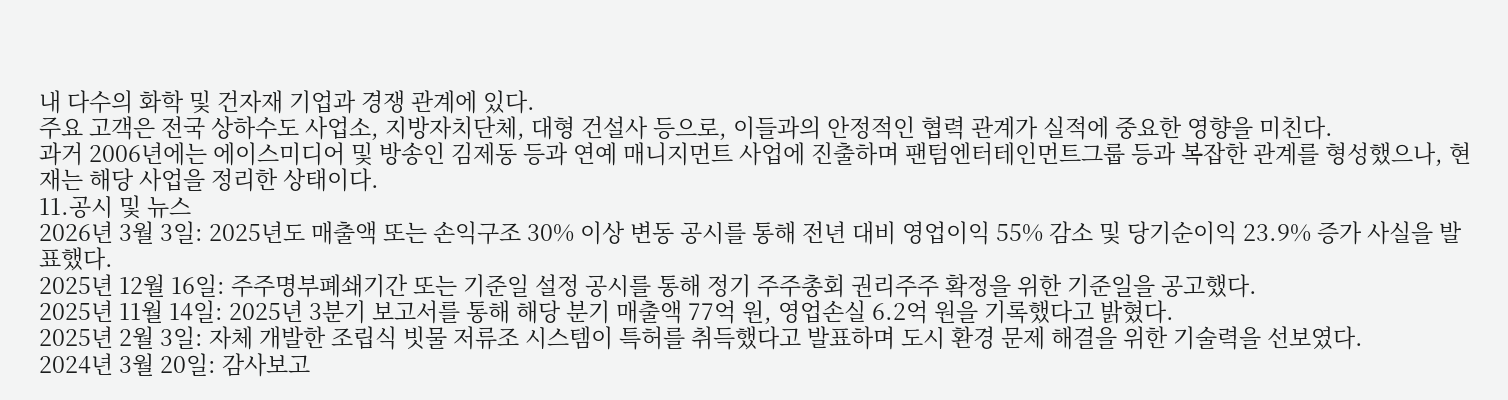내 다수의 화학 및 건자재 기업과 경쟁 관계에 있다.
주요 고객은 전국 상하수도 사업소, 지방자치단체, 대형 건설사 등으로, 이들과의 안정적인 협력 관계가 실적에 중요한 영향을 미친다.
과거 2006년에는 에이스미디어 및 방송인 김제동 등과 연예 매니지먼트 사업에 진출하며 팬텀엔터테인먼트그룹 등과 복잡한 관계를 형성했으나, 현재는 해당 사업을 정리한 상태이다.
11.공시 및 뉴스
2026년 3월 3일: 2025년도 매출액 또는 손익구조 30% 이상 변동 공시를 통해 전년 대비 영업이익 55% 감소 및 당기순이익 23.9% 증가 사실을 발표했다.
2025년 12월 16일: 주주명부폐쇄기간 또는 기준일 설정 공시를 통해 정기 주주총회 권리주주 확정을 위한 기준일을 공고했다.
2025년 11월 14일: 2025년 3분기 보고서를 통해 해당 분기 매출액 77억 원, 영업손실 6.2억 원을 기록했다고 밝혔다.
2025년 2월 3일: 자체 개발한 조립식 빗물 저류조 시스템이 특허를 취득했다고 발표하며 도시 환경 문제 해결을 위한 기술력을 선보였다.
2024년 3월 20일: 감사보고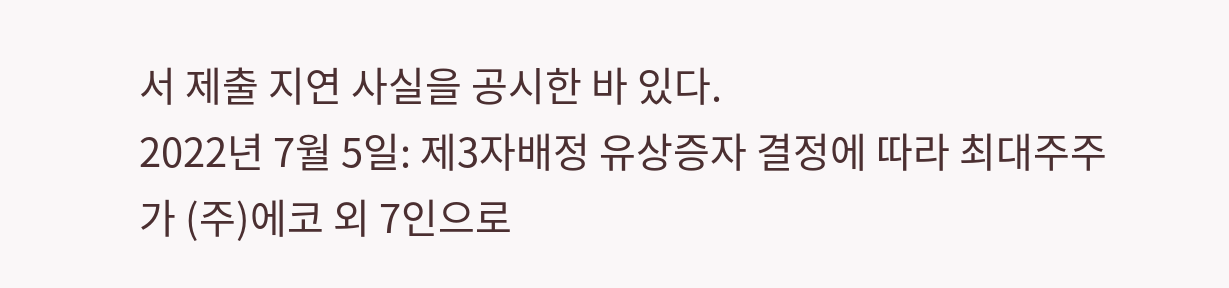서 제출 지연 사실을 공시한 바 있다.
2022년 7월 5일: 제3자배정 유상증자 결정에 따라 최대주주가 (주)에코 외 7인으로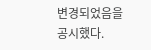변경되었음을 공시했다.